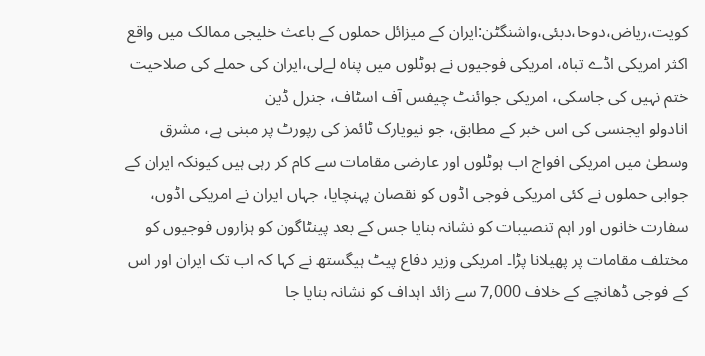کویت،ریاض،دوحا،دبئی،واشنگٹن:ایران کے میزائل حملوں کے باعث خلیجی ممالک میں واقع اکثر امریکی اڈے تباہ، امریکی فوجیوں نے ہوٹلوں میں پناہ لےلی،ایران کی حملے کی صلاحیت ختم نہیں کی جاسکی، امریکی جوائنٹ چیفس آف اسٹاف، جنرل ڈین
انادولو ایجنسی کی اس خبر کے مطابق، جو نیویارک ٹائمز کی رپورٹ پر مبنی ہے، مشرق وسطیٰ میں امریکی افواج اب ہوٹلوں اور عارضی مقامات سے کام کر رہی ہیں کیونکہ ایران کے جوابی حملوں نے کئی امریکی فوجی اڈوں کو نقصان پہنچایا، جہاں ایران نے امریکی اڈوں، سفارت خانوں اور اہم تنصیبات کو نشانہ بنایا جس کے بعد پینٹاگون کو ہزاروں فوجیوں کو مختلف مقامات پر پھیلانا پڑا۔ امریکی وزیر دفاع پیٹ ہیگستھ نے کہا کہ اب تک ایران اور اس کے فوجی ڈھانچے کے خلاف 7,000 سے زائد اہداف کو نشانہ بنایا جا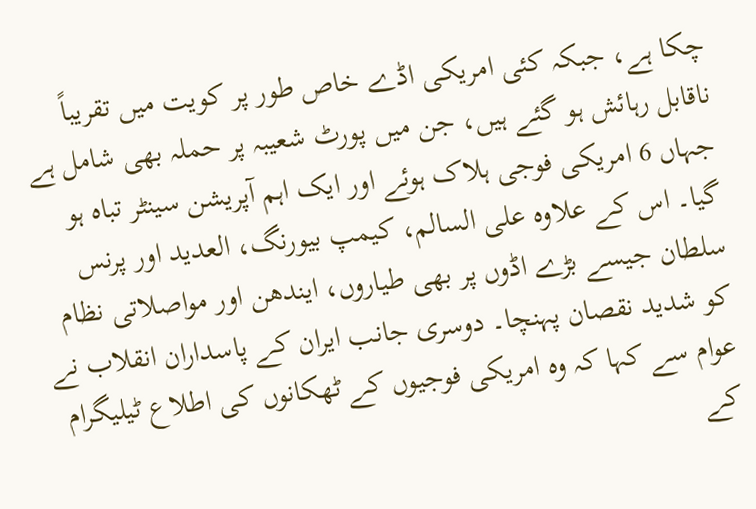چکا ہے، جبکہ کئی امریکی اڈے خاص طور پر کویت میں تقریباً ناقابل رہائش ہو گئے ہیں، جن میں پورٹ شعیبہ پر حملہ بھی شامل ہے جہاں 6 امریکی فوجی ہلاک ہوئے اور ایک اہم آپریشن سینٹر تباہ ہو گیا۔ اس کے علاوہ علی السالم، کیمپ بیورنگ، العدید اور پرنس سلطان جیسے بڑے اڈوں پر بھی طیاروں، ایندھن اور مواصلاتی نظام کو شدید نقصان پہنچا۔ دوسری جانب ایران کے پاسداران انقلاب نے عوام سے کہا کہ وہ امریکی فوجیوں کے ٹھکانوں کی اطلاع ٹیلیگرام کے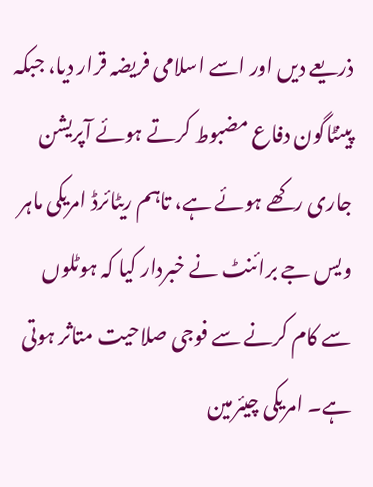ذریعے دیں اور اسے اسلامی فریضہ قرار دیا، جبکہ پینٹاگون دفاع مضبوط کرتے ہوئے آپریشن جاری رکھے ہوئے ہے، تاہم ریٹائرڈ امریکی ماہر ویس جے برائنٹ نے خبردار کیا کہ ہوٹلوں سے کام کرنے سے فوجی صلاحیت متاثر ہوتی ہے۔ امریکی چیئرمین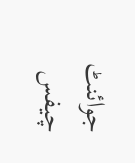جوائنٹ چیفس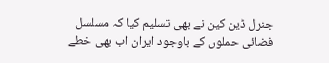جنرل ڈین کین نے بھی تسلیم کیا کہ مسلسل فضائی حملوں کے باوجود ایران اب بھی خطے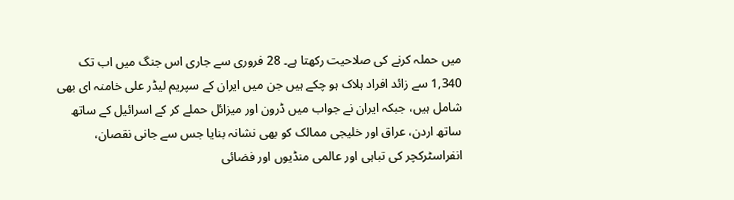میں حملہ کرنے کی صلاحیت رکھتا ہے۔ 28 فروری سے جاری اس جنگ میں اب تک 1,340 سے زائد افراد ہلاک ہو چکے ہیں جن میں ایران کے سپریم لیڈر علی خامنہ ای بھی شامل ہیں، جبکہ ایران نے جواب میں ڈرون اور میزائل حملے کر کے اسرائیل کے ساتھ ساتھ اردن، عراق اور خلیجی ممالک کو بھی نشانہ بنایا جس سے جانی نقصان، انفراسٹرکچر کی تباہی اور عالمی منڈیوں اور فضائی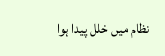نظام میں خلل پیدا ہوا